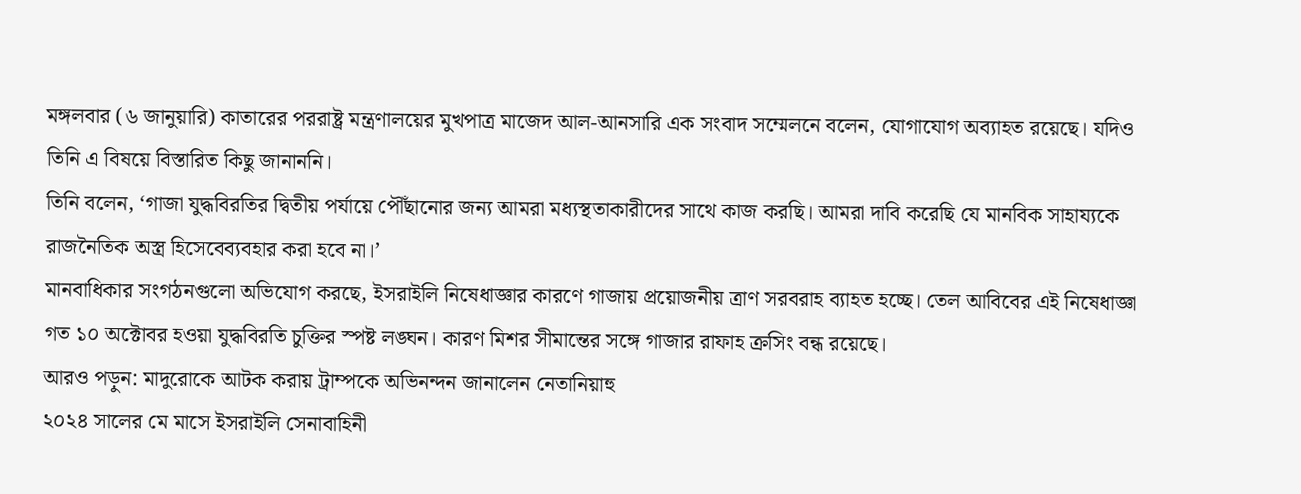মঙ্গলবার (৬ জানুয়ারি) কাতারের পররাষ্ট্র মন্ত্রণালয়ের মুখপাত্র মাজেদ আল-আনসারি এক সংবাদ সম্মেলনে বলেন, যোগাযোগ অব্যাহত রয়েছে। যদিও তিনি এ বিষয়ে বিস্তারিত কিছু জানাননি।
তিনি বলেন, ‘গাজা যুদ্ধবিরতির দ্বিতীয় পর্যায়ে পৌঁছানোর জন্য আমরা মধ্যস্থতাকারীদের সাথে কাজ করছি। আমরা দাবি করেছি যে মানবিক সাহায্যকে রাজনৈতিক অস্ত্র হিসেবেব্যবহার করা হবে না।’
মানবাধিকার সংগঠনগুলো অভিযোগ করছে, ইসরাইলি নিষেধাজ্ঞার কারণে গাজায় প্রয়োজনীয় ত্রাণ সরবরাহ ব্যাহত হচ্ছে। তেল আবিবের এই নিষেধাজ্ঞা গত ১০ অক্টোবর হওয়া যুদ্ধবিরতি চুক্তির স্পষ্ট লঙ্ঘন। কারণ মিশর সীমান্তের সঙ্গে গাজার রাফাহ ক্রসিং বন্ধ রয়েছে।
আরও পড়ুন: মাদুরোকে আটক করায় ট্রাম্পকে অভিনন্দন জানালেন নেতানিয়াহু
২০২৪ সালের মে মাসে ইসরাইলি সেনাবাহিনী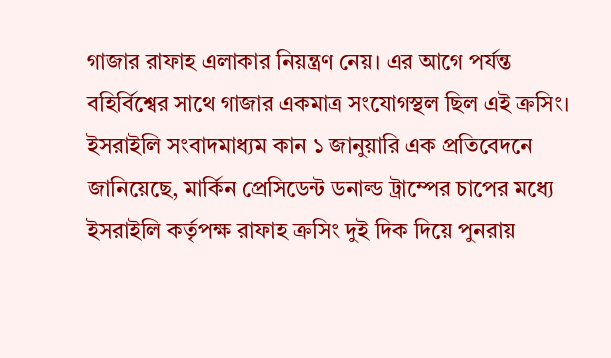গাজার রাফাহ এলাকার নিয়ন্ত্রণ নেয়। এর আগে পর্যন্ত বহির্বিশ্বের সাথে গাজার একমাত্র সংযোগস্থল ছিল এই ক্রসিং।
ইসরাইলি সংবাদমাধ্যম কান ১ জানুয়ারি এক প্রতিবেদনে জানিয়েছে, মার্কিন প্রেসিডেন্ট ডনাল্ড ট্রাম্পের চাপের মধ্যে ইসরাইলি কর্তৃপক্ষ রাফাহ ক্রসিং দুই দিক দিয়ে পুনরায়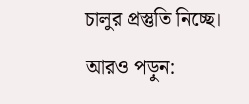চালুর প্রস্তুতি নিচ্ছে।
আরও পড়ুন: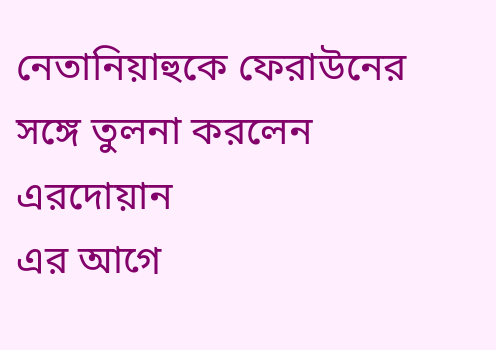নেতানিয়াহুকে ফেরাউনের সঙ্গে তুলনা করলেন এরদোয়ান
এর আগে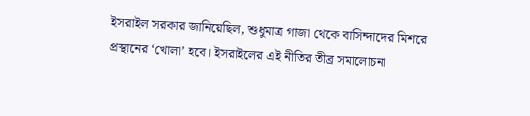ইসরাইল সরকার জানিয়েছিল, শুধুমাত্র গাজা থেকে বাসিন্দাদের মিশরে প্রস্থানের ‘খোলা’ হবে। ইসরাইলের এই নীতির তীব্র সমালোচনা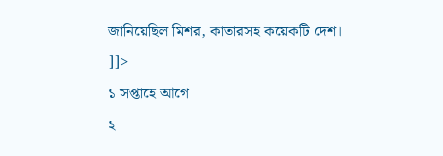জানিয়েছিল মিশর, কাতারসহ কয়েকটি দেশ।
]]>
১ সপ্তাহে আগে
২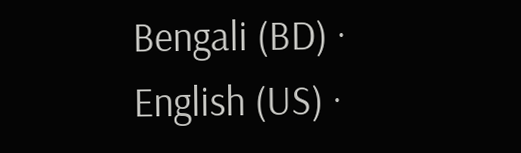Bengali (BD) ·
English (US) ·